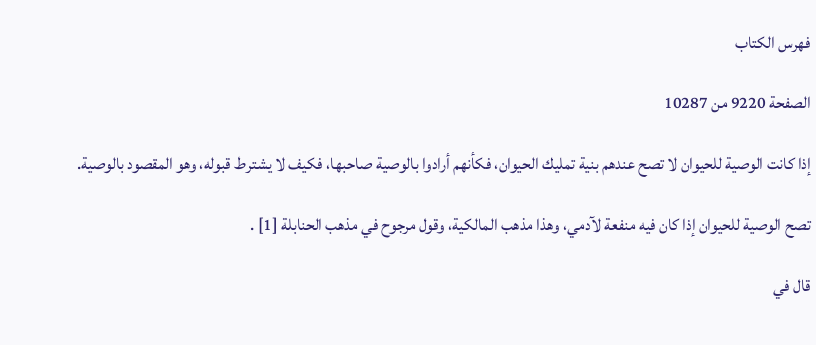فهرس الكتاب

الصفحة 9220 من 10287

إذا كانت الوصية للحيوان لا تصح عندهم بنية تمليك الحيوان، فكأنهم أرادوا بالوصية صاحبها، فكيف لا يشترط قبوله، وهو المقصود بالوصية.

تصح الوصية للحيوان إذا كان فيه منفعة لآدمي، وهذا مذهب المالكية، وقول مرجوح في مذهب الحنابلة [1] .

قال في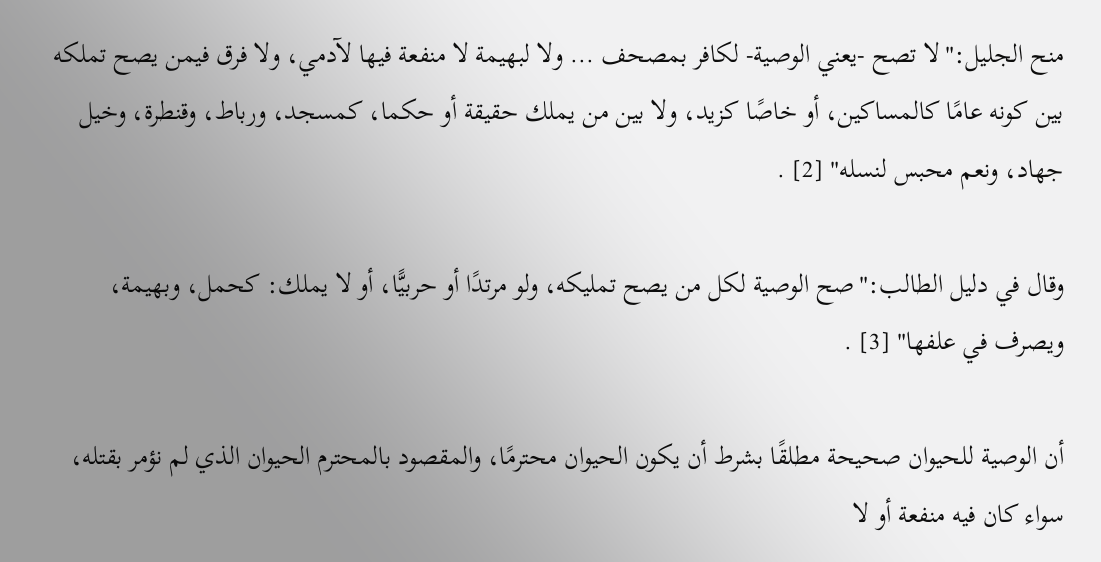منح الجليل:"لا تصح -يعني الوصية- لكافر بمصحف ... ولا لبهيمة لا منفعة فيها لآدمي، ولا فرق فيمن يصح تملكه بين كونه عامًا كالمساكين، أو خاصًا كزيد، ولا بين من يملك حقيقة أو حكما، كمسجد، ورباط، وقنطرة، وخيل جهاد، ونعم محبس لنسله" [2] .

وقال في دليل الطالب:"صح الوصية لكل من يصح تمليكه، ولو مرتدًا أو حربيًّا، أو لا يملك: كحمل، وبهيمة، ويصرف في علفها" [3] .

أن الوصية للحيوان صحيحة مطلقًا بشرط أن يكون الحيوان محترمًا، والمقصود بالمحترم الحيوان الذي لم نؤمر بقتله، سواء كان فيه منفعة أو لا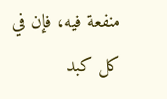منفعة فيه، فإن في كل كبد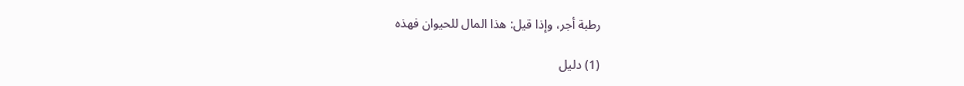رطبة أجر، وإذا قيل: هذا المال للحيوان فهذه

(1) دليل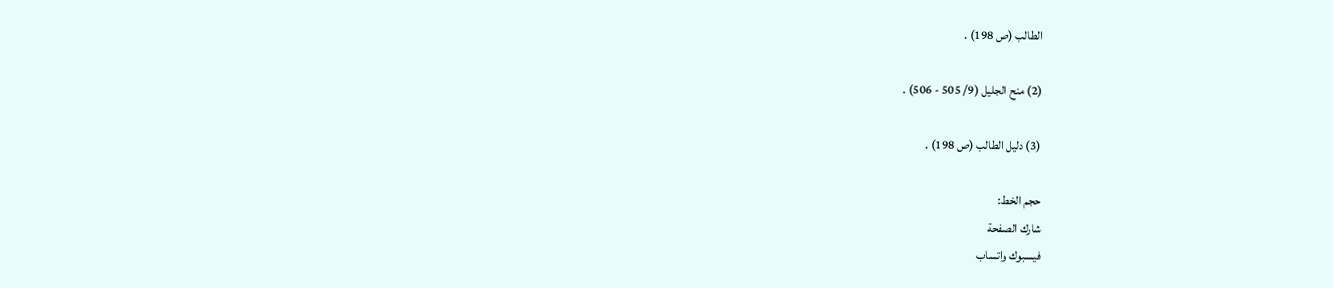الطالب (ص 198) .

(2) منح الجليل (9/ 505 - 506) .

(3) دليل الطالب (ص 198) .

حجم الخط:
شارك الصفحة
فيسبوك واتساب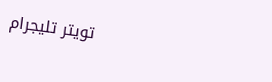تويتر تليجرام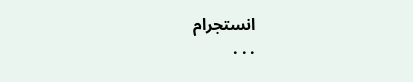انستجرام
. . .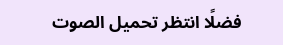فضلًا انتظر تحميل الصوت